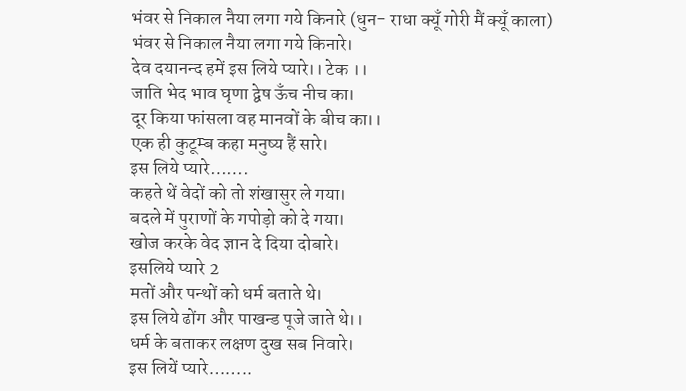भंवर से निकाल नैया लगा गये किनारे (धुन- राधा क्यूँ गोरी मैं क्यूँ काला)
भंवर से निकाल नैया लगा गये किनारे।
देव दयानन्द हमें इस लिये प्यारे।। टेक ।।
जाति भेद भाव घृणा द्वेष ऊँच नीच का।
दूर किया फांसला वह मानवों के बीच का।।
एक ही कुटूम्ब कहा मनुष्य हैं सारे।
इस लिये प्यारे…….
कहते थें वेदों को तो शंखासुर ले गया।
बदले में पुराणों के गपोड़ो को दे गया।
खोज करके वेद ज्ञान दे दिया दोबारे।
इसलिये प्यारे 2
मतों और पन्थों को धर्म बताते थे।
इस लिये ढोंग और पाखन्ड पूजे जाते थे।।
धर्म के बताकर लक्षण दुख सब निवारे।
इस लियें प्यारे……..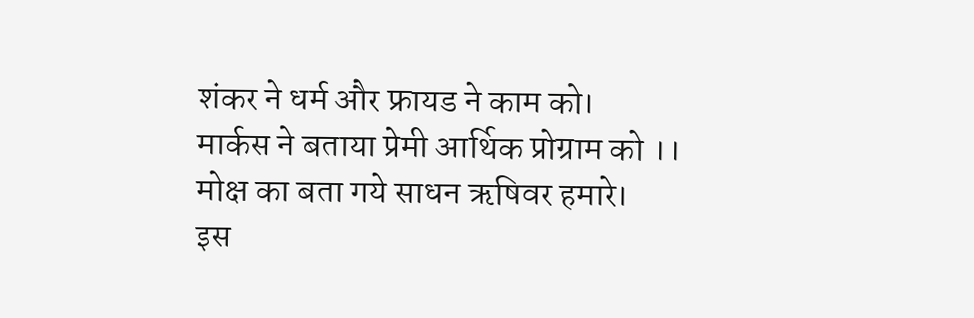शंकर ने धर्म और फ्रायड ने काम को।
मार्कस ने बताया प्रेमी आर्थिक प्रोग्राम को ।।
मोक्ष का बता गये साधन ऋषिवर हमारे।
इस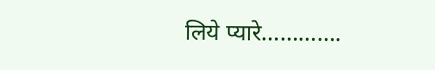लिये प्यारे………….